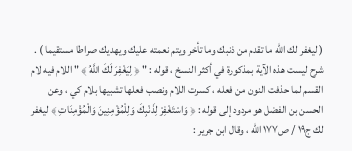( ليغفر لك الله ما تقدم من ذنبك وما تأخر ويتم نعمته عليك ويهديك صراطا مستقيما ) . شرح ليست هذه الآية بمذكورة في أكثر النسخ ، قوله : " ﴿ لِيَغْفِرَ لَكَ اللَّهُ ﴾ " اللام فيه لام القسم لما حذفت النون من فعله ، كسرت اللام ونصب فعلها تشبيها بلام كي ، وعن الحسن بن الفضل هو مردود إلى قوله : ﴿ وَاسْتَغْفِرْ لِذَنْبِكَ وَلِلْمُؤْمِنِينَ وَالْمُؤْمِنَاتِ ﴾ ليغفر لك ج١٩ / ص١٧٧ الله ، وقال ابن جرير :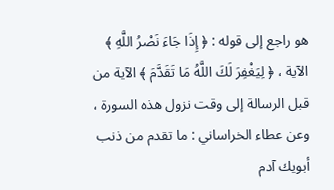هو راجع إلى قوله : ﴿ إِذَا جَاءَ نَصْرُ اللَّهِ ﴾ الآية ، ﴿ لِيَغْفِرَ لَكَ اللَّهُ مَا تَقَدَّمَ ﴾ الآية من قبل الرسالة إلى وقت نزول هذه السورة ، وعن عطاء الخراساني : ما تقدم من ذنب أبويك آدم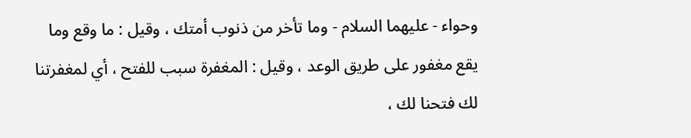وحواء - عليهما السلام - وما تأخر من ذنوب أمتك ، وقيل : ما وقع وما يقع مغفور على طريق الوعد ، وقيل : المغفرة سبب للفتح ، أي لمغفرتنا لك فتحنا لك ،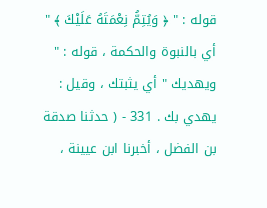قوله : " ﴿ وَيُتِمُّ نِعْمَتَهُ عَلَيْكَ ﴾ " أي بالنبوة والحكمة ، قوله : " ويهديك " أي يثبتك ، وقيل : يهدي بك . 331 - ( حدثنا صدقة بن الفضل ، أخبرنا ابن عيينة ،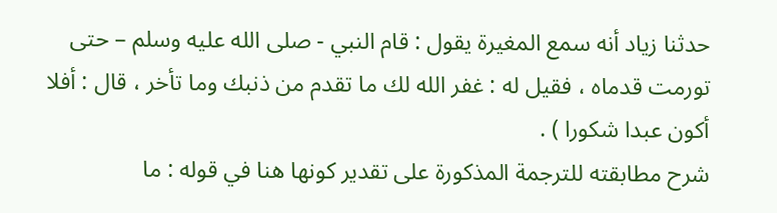حدثنا زياد أنه سمع المغيرة يقول : قام النبي - صلى الله عليه وسلم – حتى تورمت قدماه ، فقيل له : غفر الله لك ما تقدم من ذنبك وما تأخر ، قال : أفلا أكون عبدا شكورا ) .
شرح مطابقته للترجمة المذكورة على تقدير كونها هنا في قوله : ما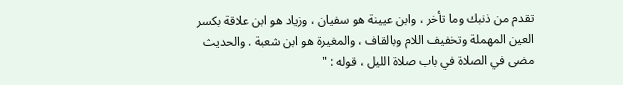تقدم من ذنبك وما تأخر ، وابن عيينة هو سفيان ، وزياد هو ابن علاقة بكسر العين المهملة وتخفيف اللام وبالقاف ، والمغيرة هو ابن شعبة . والحديث مضى في الصلاة في باب صلاة الليل ، قوله : "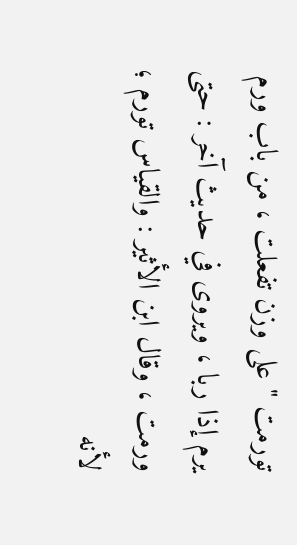تورمت " على وزن تفعلت ، من باب ورم يرم إذا ربا ، ويروى في حديث آخر : حتى ورمت ، وقال ابن الأثير : والقياس تورم ؛ لأنه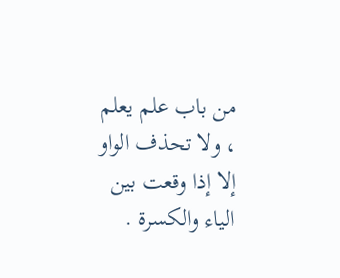من باب علم يعلم ، ولا تحذف الواو إلا إذا وقعت بين الياء والكسرة .